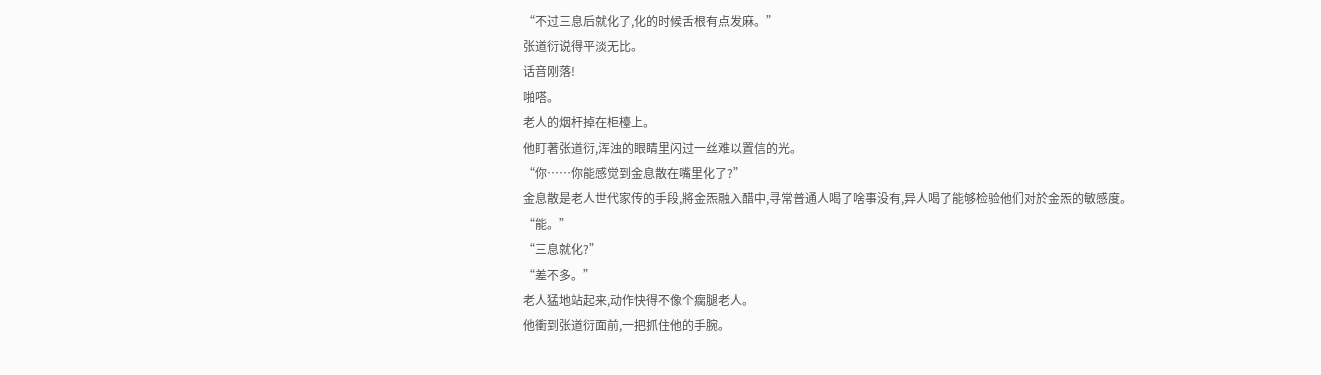“不过三息后就化了,化的时候舌根有点发麻。”
张道衍说得平淡无比。
话音刚落!
啪嗒。
老人的烟杆掉在柜檯上。
他盯著张道衍,浑浊的眼睛里闪过一丝难以置信的光。
“你……你能感觉到金息散在嘴里化了?”
金息散是老人世代家传的手段,將金炁融入醋中,寻常普通人喝了啥事没有,异人喝了能够检验他们对於金炁的敏感度。
“能。”
“三息就化?”
“差不多。”
老人猛地站起来,动作快得不像个瘸腿老人。
他衝到张道衍面前,一把抓住他的手腕。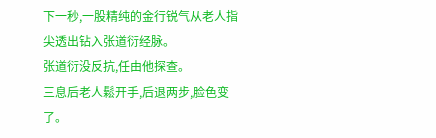下一秒,一股精纯的金行锐气从老人指尖透出钻入张道衍经脉。
张道衍没反抗,任由他探查。
三息后老人鬆开手,后退两步,脸色变了。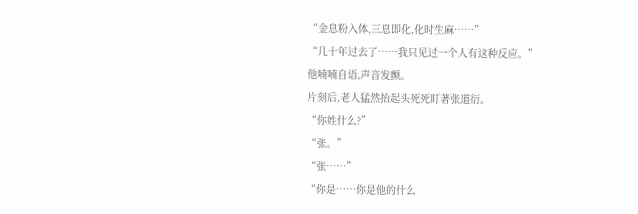“金息粉入体,三息即化,化时生麻……”
“几十年过去了……我只见过一个人有这种反应。”
他喃喃自语,声音发颤。
片刻后,老人猛然抬起头死死盯著张道衍。
“你姓什么?”
“张。”
“张……”
“你是……你是他的什么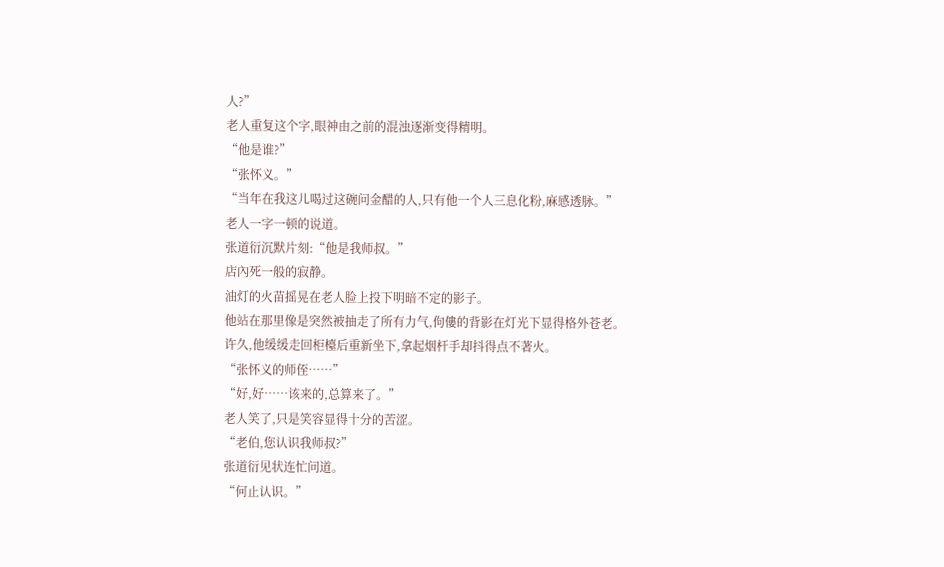人?”
老人重复这个字,眼神由之前的混浊逐渐变得精明。
“他是谁?”
“张怀义。”
“当年在我这儿喝过这碗问金醋的人,只有他一个人三息化粉,麻感透脉。”
老人一字一顿的说道。
张道衍沉默片刻:“他是我师叔。”
店內死一般的寂静。
油灯的火苗摇晃在老人脸上投下明暗不定的影子。
他站在那里像是突然被抽走了所有力气,佝僂的背影在灯光下显得格外苍老。
许久,他缓缓走回柜檯后重新坐下,拿起烟杆手却抖得点不著火。
“张怀义的师侄……”
“好,好……该来的,总算来了。”
老人笑了,只是笑容显得十分的苦涩。
“老伯,您认识我师叔?”
张道衍见状连忙问道。
“何止认识。”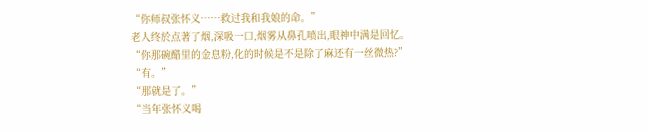“你师叔张怀义……救过我和我娘的命。”
老人终於点著了烟,深吸一口,烟雾从鼻孔喷出,眼神中满是回忆。
“你那碗醋里的金息粉,化的时候是不是除了麻还有一丝微热?”
“有。”
“那就是了。”
“当年张怀义喝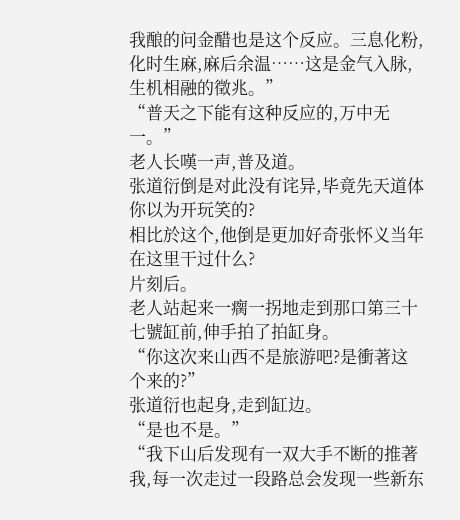我酿的问金醋也是这个反应。三息化粉,化时生麻,麻后余温……这是金气入脉,生机相融的徵兆。”
“普天之下能有这种反应的,万中无一。”
老人长嘆一声,普及道。
张道衍倒是对此没有诧异,毕竟先天道体你以为开玩笑的?
相比於这个,他倒是更加好奇张怀义当年在这里干过什么?
片刻后。
老人站起来一瘸一拐地走到那口第三十七號缸前,伸手拍了拍缸身。
“你这次来山西不是旅游吧?是衝著这个来的?”
张道衍也起身,走到缸边。
“是也不是。”
“我下山后发现有一双大手不断的推著我,每一次走过一段路总会发现一些新东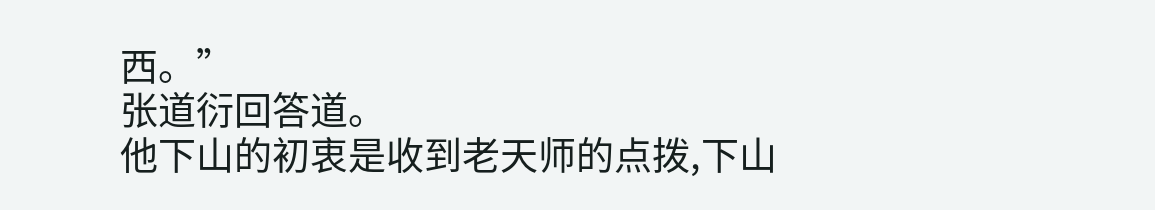西。”
张道衍回答道。
他下山的初衷是收到老天师的点拨,下山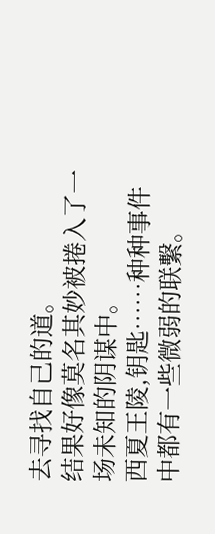去寻找自己的道。
结果好像莫名其妙被捲入了一场未知的阴谋中。
西夏王陵,钥匙……种种事件中都有一些微弱的联繫。